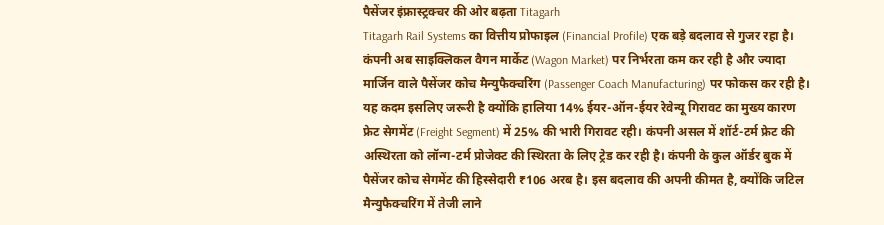पैसेंजर इंफ्रास्ट्रक्चर की ओर बढ़ता Titagarh
Titagarh Rail Systems का वित्तीय प्रोफाइल (Financial Profile) एक बड़े बदलाव से गुजर रहा है। कंपनी अब साइक्लिकल वैगन मार्केट (Wagon Market) पर निर्भरता कम कर रही है और ज्यादा मार्जिन वाले पैसेंजर कोच मैन्युफैक्चरिंग (Passenger Coach Manufacturing) पर फोकस कर रही है। यह कदम इसलिए जरूरी है क्योंकि हालिया 14% ईयर-ऑन-ईयर रेवेन्यू गिरावट का मुख्य कारण फ्रेट सेगमेंट (Freight Segment) में 25% की भारी गिरावट रही। कंपनी असल में शॉर्ट-टर्म फ्रेट की अस्थिरता को लॉन्ग-टर्म प्रोजेक्ट की स्थिरता के लिए ट्रेड कर रही है। कंपनी के कुल ऑर्डर बुक में पैसेंजर कोच सेगमेंट की हिस्सेदारी ₹106 अरब है। इस बदलाव की अपनी कीमत है, क्योंकि जटिल मैन्युफैक्चरिंग में तेजी लाने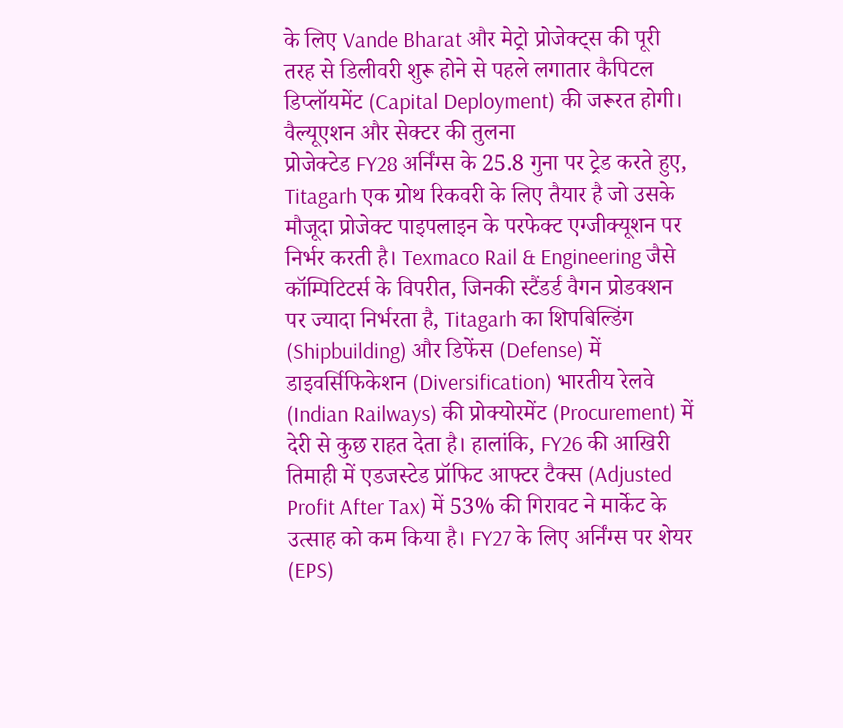के लिए Vande Bharat और मेट्रो प्रोजेक्ट्स की पूरी तरह से डिलीवरी शुरू होने से पहले लगातार कैपिटल डिप्लॉयमेंट (Capital Deployment) की जरूरत होगी।
वैल्यूएशन और सेक्टर की तुलना
प्रोजेक्टेड FY28 अर्निंग्स के 25.8 गुना पर ट्रेड करते हुए, Titagarh एक ग्रोथ रिकवरी के लिए तैयार है जो उसके मौजूदा प्रोजेक्ट पाइपलाइन के परफेक्ट एग्जीक्यूशन पर निर्भर करती है। Texmaco Rail & Engineering जैसे कॉम्पिटिटर्स के विपरीत, जिनकी स्टैंडर्ड वैगन प्रोडक्शन पर ज्यादा निर्भरता है, Titagarh का शिपबिल्डिंग (Shipbuilding) और डिफेंस (Defense) में डाइवर्सिफिकेशन (Diversification) भारतीय रेलवे (Indian Railways) की प्रोक्योरमेंट (Procurement) में देरी से कुछ राहत देता है। हालांकि, FY26 की आखिरी तिमाही में एडजस्टेड प्रॉफिट आफ्टर टैक्स (Adjusted Profit After Tax) में 53% की गिरावट ने मार्केट के उत्साह को कम किया है। FY27 के लिए अर्निंग्स पर शेयर (EPS)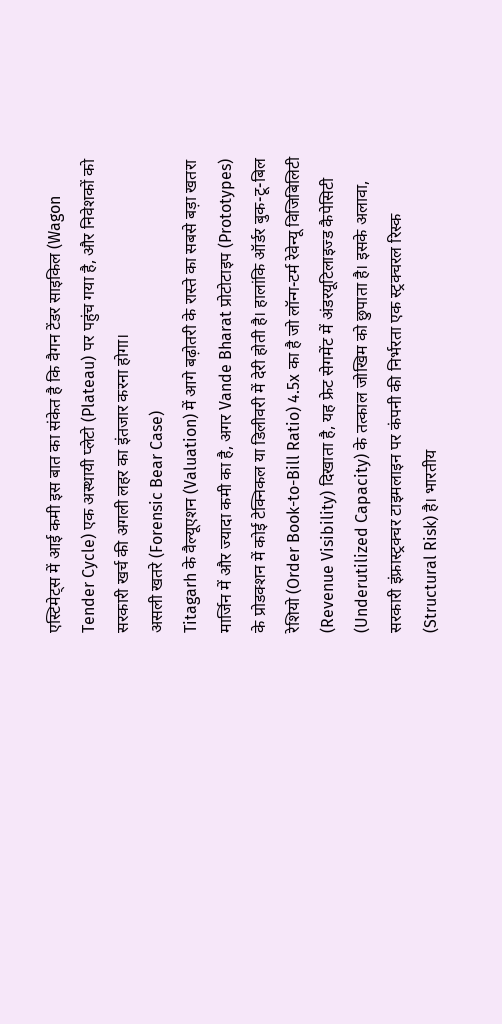एस्टिमेट्स में आई कमी इस बात का संकेत है कि वैगन टेंडर साइकिल (Wagon Tender Cycle) एक अस्थायी प्लेटो (Plateau) पर पहुंच गया है, और निवेशकों को सरकारी खर्च की अगली लहर का इंतजार करना होगा।
असली खतरे (Forensic Bear Case)
Titagarh के वैल्यूएशन (Valuation) में आगे बढ़ोतरी के रास्ते का सबसे बड़ा खतरा मार्जिन में और ज्यादा कमी का है, अगर Vande Bharat प्रोटोटाइप (Prototypes) के प्रोडक्शन में कोई टेक्निकल या डिलीवरी में देरी होती है। हालांकि ऑर्डर बुक-टू-बिल रेशियो (Order Book-to-Bill Ratio) 4.5x का है जो लॉन्ग-टर्म रेवेन्यू विजिबिलिटी (Revenue Visibility) दिखाता है, यह फ्रेट सेगमेंट में अंडरयूटिलाइज्ड कैपेसिटी (Underutilized Capacity) के तत्काल जोखिम को छुपाता है। इसके अलावा, सरकारी इंफ्रास्ट्रक्चर टाइमलाइन पर कंपनी की निर्भरता एक स्ट्रक्चरल रिस्क (Structural Risk) है। भारतीय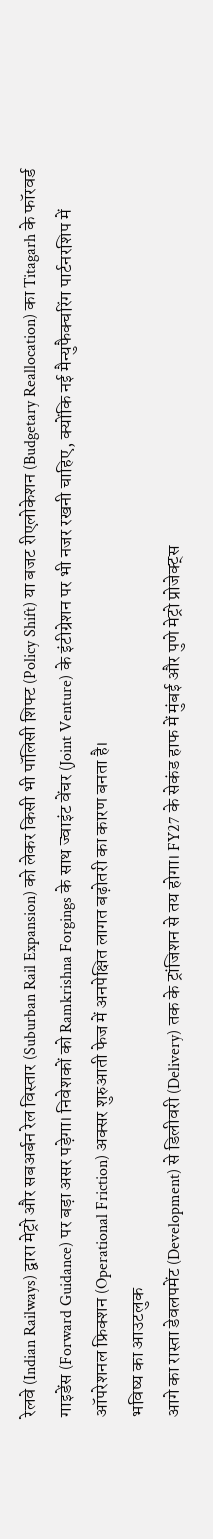रेलवे (Indian Railways) द्वारा मेट्रो और सबअर्बन रेल विस्तार (Suburban Rail Expansion) को लेकर किसी भी पॉलिसी शिफ्ट (Policy Shift) या बजट रीएलोकेशन (Budgetary Reallocation) का Titagarh के फॉरवर्ड गाइडेंस (Forward Guidance) पर बड़ा असर पड़ेगा। निवेशकों को Ramkrishna Forgings के साथ ज्वाइंट वेंचर (Joint Venture) के इंटीग्रेशन पर भी नजर रखनी चाहिए, क्योंकि नई मैन्युफैक्चरिंग पार्टनरशिप में ऑपरेशनल फ्रिक्शन (Operational Friction) अक्सर शुरुआती फेज में अनपेक्षित लागत बढ़ोतरी का कारण बनता है।
भविष्य का आउटलुक
आगे का रास्ता डेवलपमेंट (Development) से डिलीवरी (Delivery) तक के ट्रांजिशन से तय होगा। FY27 के सेकंड हाफ में मुंबई और पुणे मेट्रो प्रोजेक्ट्स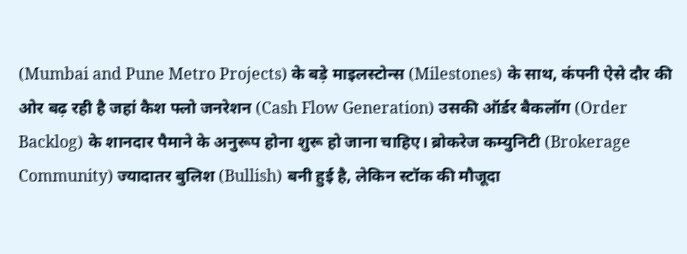(Mumbai and Pune Metro Projects) के बड़े माइलस्टोन्स (Milestones) के साथ, कंपनी ऐसे दौर की ओर बढ़ रही है जहां कैश फ्लो जनरेशन (Cash Flow Generation) उसकी ऑर्डर बैकलॉग (Order Backlog) के शानदार पैमाने के अनुरूप होना शुरू हो जाना चाहिए। ब्रोकरेज कम्युनिटी (Brokerage Community) ज्यादातर बुलिश (Bullish) बनी हुई है, लेकिन स्टॉक की मौजूदा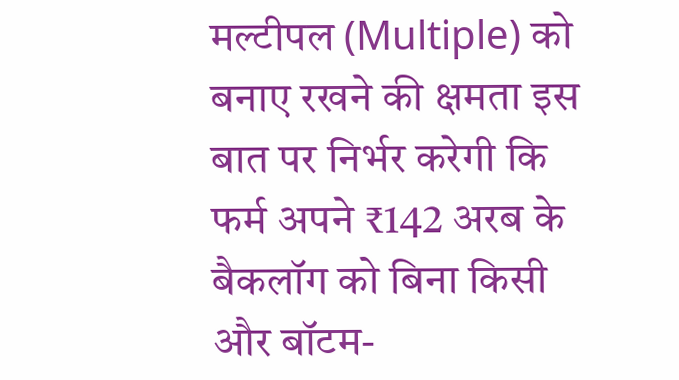मल्टीपल (Multiple) को बनाए रखने की क्षमता इस बात पर निर्भर करेगी कि फर्म अपने ₹142 अरब के बैकलॉग को बिना किसी और बॉटम-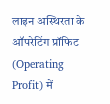लाइन अस्थिरता के ऑपरेटिंग प्रॉफिट (Operating Profit) में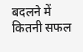बदलने में कितनी सफल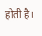होती है।